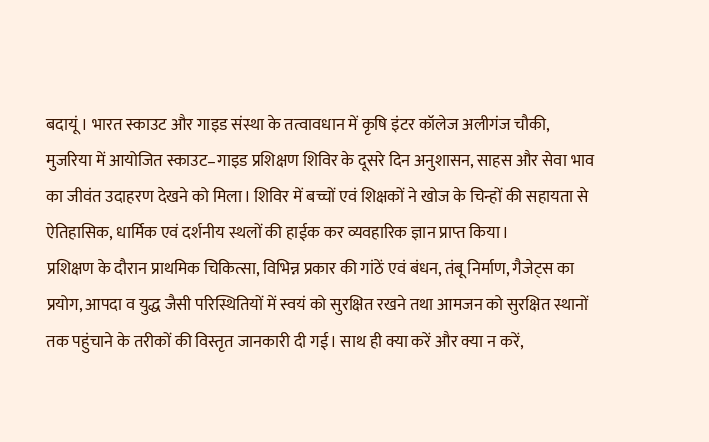बदायूं। भारत स्काउट और गाइड संस्था के तत्वावधान में कृषि इंटर कॉलेज अलीगंज चौकी, मुजरिया में आयोजित स्काउट–गाइड प्रशिक्षण शिविर के दूसरे दिन अनुशासन, साहस और सेवा भाव का जीवंत उदाहरण देखने को मिला। शिविर में बच्चों एवं शिक्षकों ने खोज के चिन्हों की सहायता से ऐतिहासिक, धार्मिक एवं दर्शनीय स्थलों की हाईक कर व्यवहारिक ज्ञान प्राप्त किया।
प्रशिक्षण के दौरान प्राथमिक चिकित्सा, विभिन्न प्रकार की गांठें एवं बंधन, तंबू निर्माण, गैजेट्स का प्रयोग, आपदा व युद्ध जैसी परिस्थितियों में स्वयं को सुरक्षित रखने तथा आमजन को सुरक्षित स्थानों तक पहुंचाने के तरीकों की विस्तृत जानकारी दी गई। साथ ही क्या करें और क्या न करें,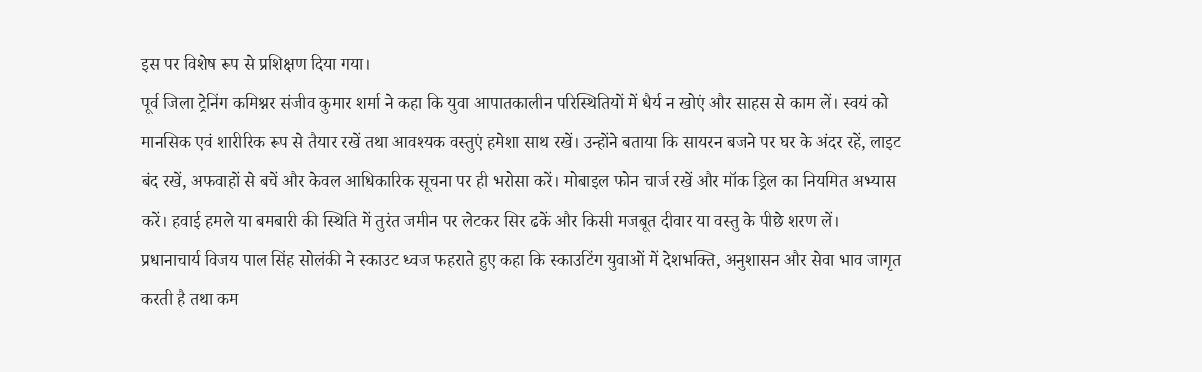इस पर विशेष रूप से प्रशिक्षण दिया गया।
पूर्व जिला ट्रेनिंग कमिश्नर संजीव कुमार शर्मा ने कहा कि युवा आपातकालीन परिस्थितियों में धैर्य न खोएं और साहस से काम लें। स्वयं को मानसिक एवं शारीरिक रूप से तैयार रखें तथा आवश्यक वस्तुएं हमेशा साथ रखें। उन्होंने बताया कि सायरन बजने पर घर के अंदर रहें, लाइट बंद रखें, अफवाहों से बचें और केवल आधिकारिक सूचना पर ही भरोसा करें। मोबाइल फोन चार्ज रखें और मॉक ड्रिल का नियमित अभ्यास करें। हवाई हमले या बमबारी की स्थिति में तुरंत जमीन पर लेटकर सिर ढकें और किसी मजबूत दीवार या वस्तु के पीछे शरण लें।
प्रधानाचार्य विजय पाल सिंह सोलंकी ने स्काउट ध्वज फहराते हुए कहा कि स्काउटिंग युवाओं में देशभक्ति, अनुशासन और सेवा भाव जागृत करती है तथा कम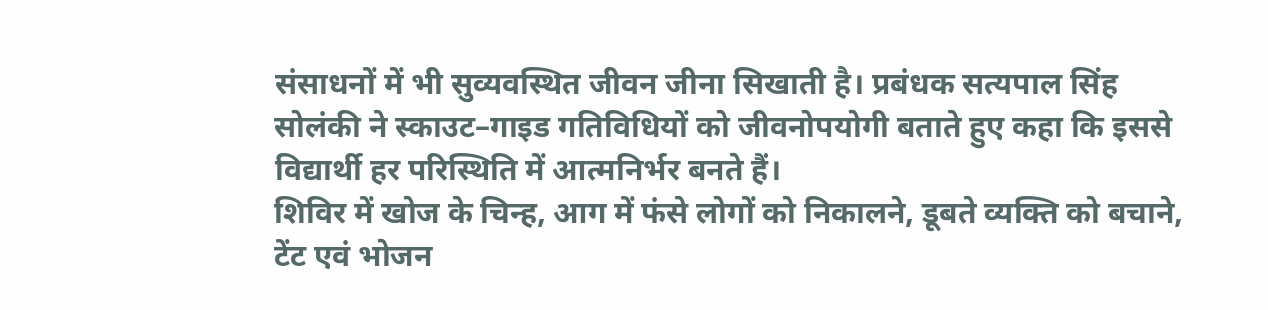संसाधनों में भी सुव्यवस्थित जीवन जीना सिखाती है। प्रबंधक सत्यपाल सिंह सोलंकी ने स्काउट–गाइड गतिविधियों को जीवनोपयोगी बताते हुए कहा कि इससे विद्यार्थी हर परिस्थिति में आत्मनिर्भर बनते हैं।
शिविर में खोज के चिन्ह, आग में फंसे लोगों को निकालने, डूबते व्यक्ति को बचाने, टेंट एवं भोजन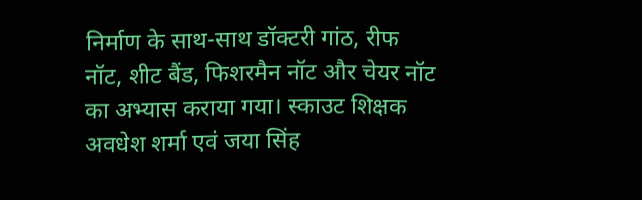निर्माण के साथ-साथ डॉक्टरी गांठ, रीफ नॉट, शीट बैंड, फिशरमैन नॉट और चेयर नॉट का अभ्यास कराया गया। स्काउट शिक्षक अवधेश शर्मा एवं जया सिंह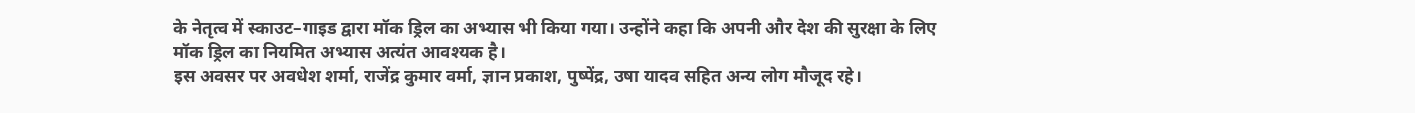के नेतृत्व में स्काउट–गाइड द्वारा मॉक ड्रिल का अभ्यास भी किया गया। उन्होंने कहा कि अपनी और देश की सुरक्षा के लिए मॉक ड्रिल का नियमित अभ्यास अत्यंत आवश्यक है।
इस अवसर पर अवधेश शर्मा, राजेंद्र कुमार वर्मा, ज्ञान प्रकाश, पुष्पेंद्र, उषा यादव सहित अन्य लोग मौजूद रहे।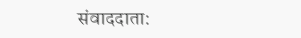संवाददाता: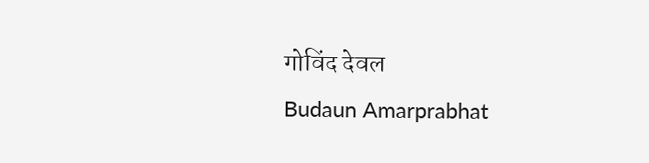गोविंद देवल
Budaun Amarprabhat